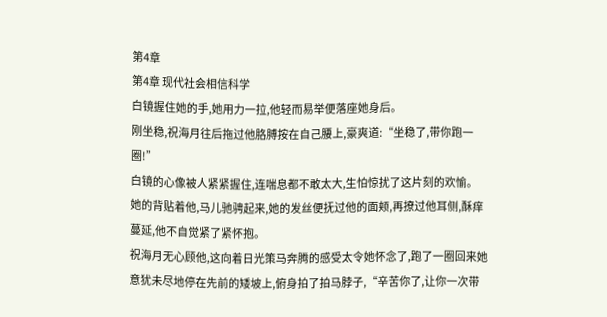第4章
第4章 现代社会相信科学
白镜握住她的手,她用力一拉,他轻而易举便落座她身后。
刚坐稳,祝海月往后拖过他胳膊按在自己腰上,豪爽道:“坐稳了,带你跑一圈!”
白镜的心像被人紧紧握住,连喘息都不敢太大,生怕惊扰了这片刻的欢愉。
她的背贴着他,马儿驰骋起来,她的发丝便抚过他的面颊,再撩过他耳侧,酥痒蔓延,他不自觉紧了紧怀抱。
祝海月无心顾他,这向着日光策马奔腾的感受太令她怀念了,跑了一圈回来她意犹未尽地停在先前的矮坡上,俯身拍了拍马脖子,“辛苦你了,让你一次带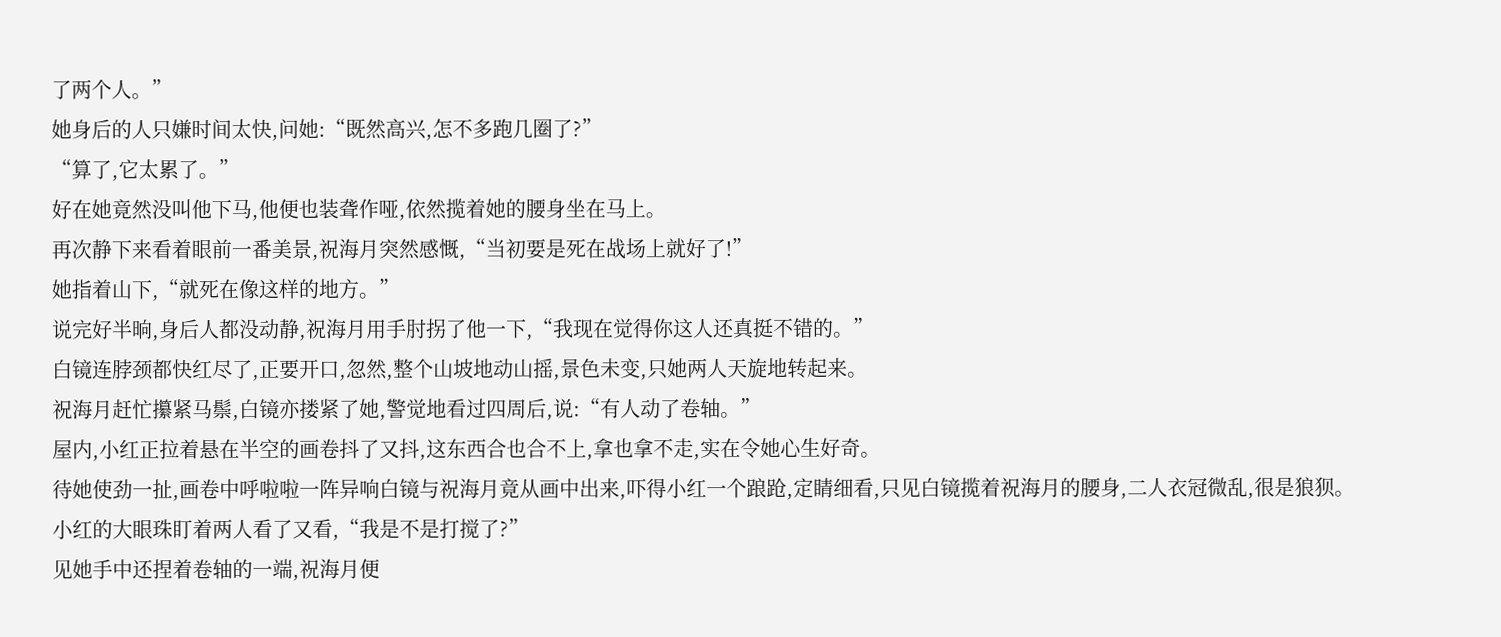了两个人。”
她身后的人只嫌时间太快,问她:“既然高兴,怎不多跑几圈了?”
“算了,它太累了。”
好在她竟然没叫他下马,他便也装聋作哑,依然揽着她的腰身坐在马上。
再次静下来看着眼前一番美景,祝海月突然感慨,“当初要是死在战场上就好了!”
她指着山下,“就死在像这样的地方。”
说完好半晌,身后人都没动静,祝海月用手肘拐了他一下,“我现在觉得你这人还真挺不错的。”
白镜连脖颈都快红尽了,正要开口,忽然,整个山坡地动山摇,景色未变,只她两人天旋地转起来。
祝海月赶忙攥紧马鬃,白镜亦搂紧了她,警觉地看过四周后,说:“有人动了卷轴。”
屋内,小红正拉着悬在半空的画卷抖了又抖,这东西合也合不上,拿也拿不走,实在令她心生好奇。
待她使劲一扯,画卷中呼啦啦一阵异响白镜与祝海月竟从画中出来,吓得小红一个踉跄,定睛细看,只见白镜揽着祝海月的腰身,二人衣冠微乱,很是狼狈。
小红的大眼珠盯着两人看了又看,“我是不是打搅了?”
见她手中还捏着卷轴的一端,祝海月便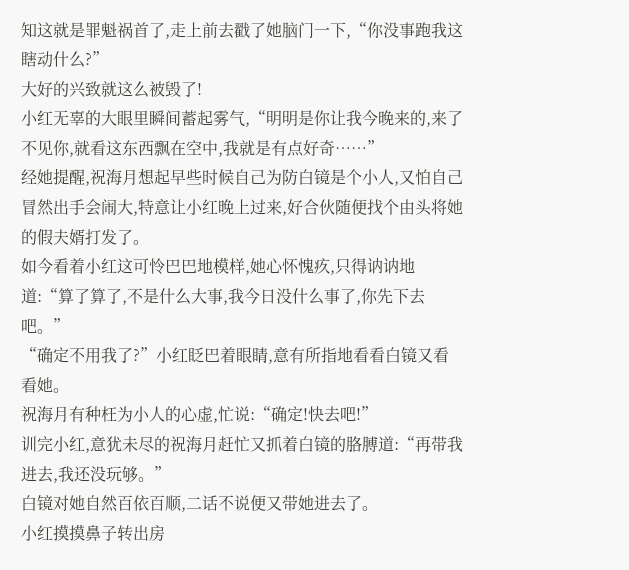知这就是罪魁祸首了,走上前去戳了她脑门一下,“你没事跑我这瞎动什么?”
大好的兴致就这么被毁了!
小红无辜的大眼里瞬间蓄起雾气,“明明是你让我今晚来的,来了不见你,就看这东西飘在空中,我就是有点好奇……”
经她提醒,祝海月想起早些时候自己为防白镜是个小人,又怕自己冒然出手会闹大,特意让小红晚上过来,好合伙随便找个由头将她的假夫婿打发了。
如今看着小红这可怜巴巴地模样,她心怀愧疚,只得讷讷地道:“算了算了,不是什么大事,我今日没什么事了,你先下去吧。”
“确定不用我了?”小红眨巴着眼睛,意有所指地看看白镜又看看她。
祝海月有种枉为小人的心虚,忙说:“确定!快去吧!”
训完小红,意犹未尽的祝海月赶忙又抓着白镜的胳膊道:“再带我进去,我还没玩够。”
白镜对她自然百依百顺,二话不说便又带她进去了。
小红摸摸鼻子转出房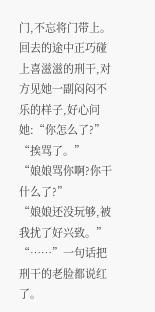门,不忘将门带上。
回去的途中正巧碰上喜滋滋的刑干,对方见她一副闷闷不乐的样子,好心问她:“你怎么了?”
“挨骂了。”
“娘娘骂你啊?你干什么了?”
“娘娘还没玩够,被我扰了好兴致。”
“……”一句话把刑干的老脸都说红了。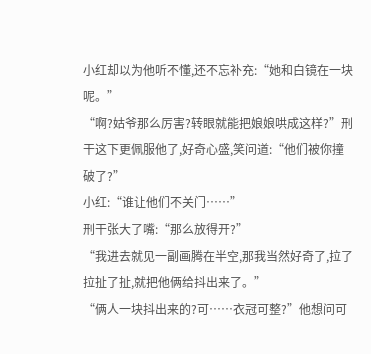小红却以为他听不懂,还不忘补充:“她和白镜在一块呢。”
“啊?姑爷那么厉害?转眼就能把娘娘哄成这样?”刑干这下更佩服他了,好奇心盛,笑问道:“他们被你撞破了?”
小红:“谁让他们不关门……”
刑干张大了嘴:“那么放得开?”
“我进去就见一副画腾在半空,那我当然好奇了,拉了拉扯了扯,就把他俩给抖出来了。”
“俩人一块抖出来的?可……衣冠可整?”他想问可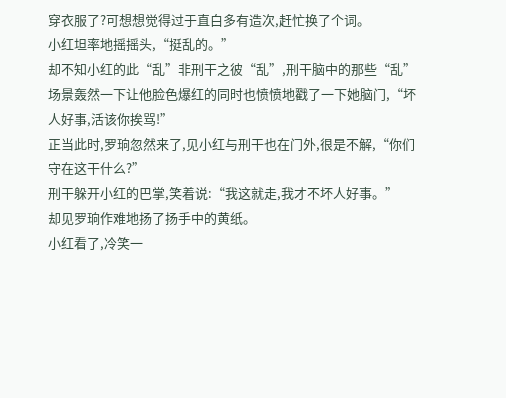穿衣服了?可想想觉得过于直白多有造次,赶忙换了个词。
小红坦率地摇摇头,“挺乱的。”
却不知小红的此“乱”非刑干之彼“乱”,刑干脑中的那些“乱”场景轰然一下让他脸色爆红的同时也愤愤地戳了一下她脑门,“坏人好事,活该你挨骂!”
正当此时,罗珦忽然来了,见小红与刑干也在门外,很是不解,“你们守在这干什么?”
刑干躲开小红的巴掌,笑着说:“我这就走,我才不坏人好事。”
却见罗珦作难地扬了扬手中的黄纸。
小红看了,冷笑一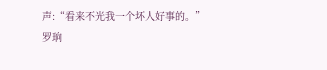声:“看来不光我一个坏人好事的。”
罗珦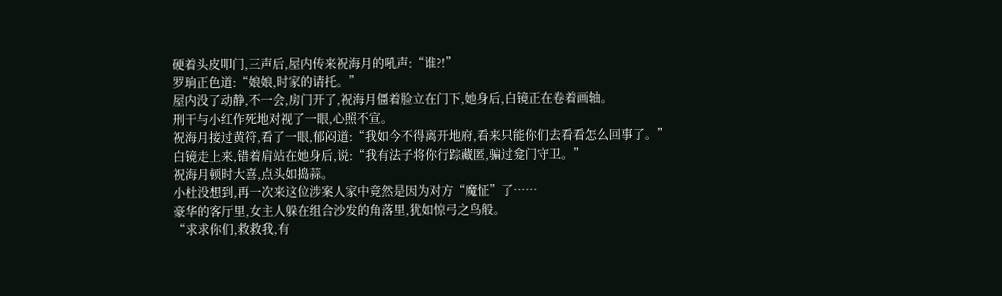硬着头皮叩门,三声后,屋内传来祝海月的吼声:“谁?!”
罗珦正色道:“娘娘,时家的请托。”
屋内没了动静,不一会,房门开了,祝海月僵着脸立在门下,她身后,白镜正在卷着画轴。
刑干与小红作死地对视了一眼,心照不宣。
祝海月接过黄符,看了一眼,郁闷道:“我如今不得离开地府,看来只能你们去看看怎么回事了。”
白镜走上来,错着肩站在她身后,说:“我有法子将你行踪藏匿,骗过龛门守卫。”
祝海月顿时大喜,点头如捣蒜。
小杜没想到,再一次来这位涉案人家中竟然是因为对方“魔怔”了……
豪华的客厅里,女主人躲在组合沙发的角落里,犹如惊弓之鸟般。
“求求你们,救救我,有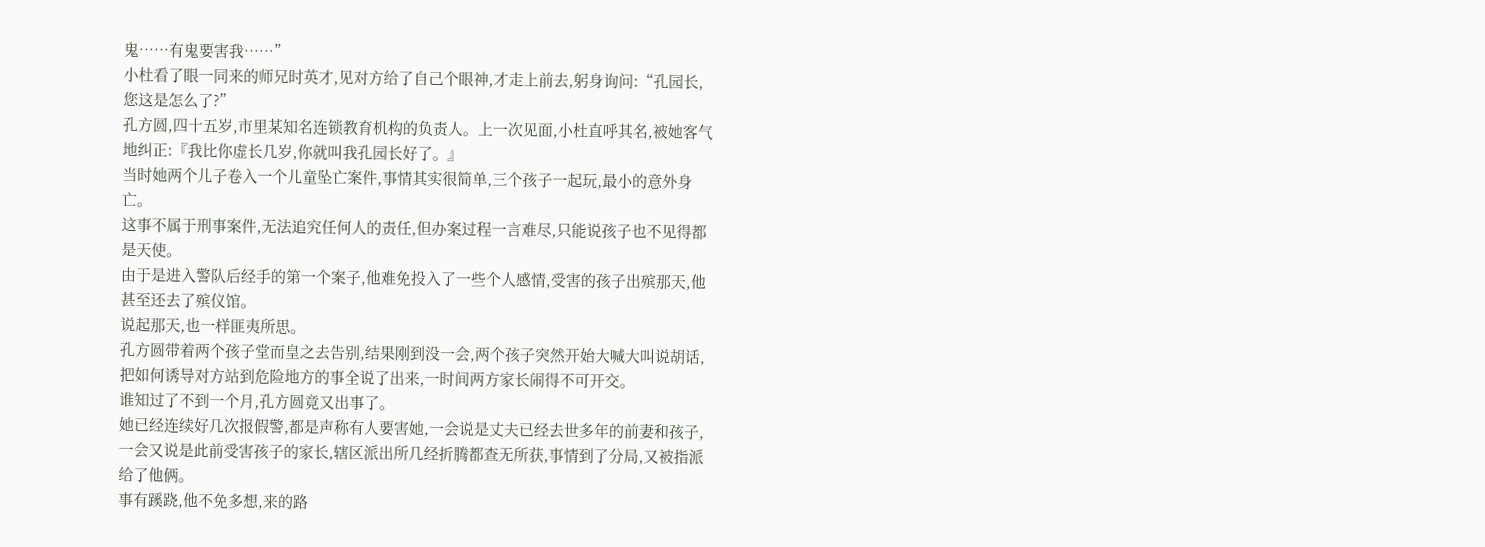鬼……有鬼要害我……”
小杜看了眼一同来的师兄时英才,见对方给了自己个眼神,才走上前去,躬身询问:“孔园长,您这是怎么了?”
孔方圆,四十五岁,市里某知名连锁教育机构的负责人。上一次见面,小杜直呼其名,被她客气地纠正:『我比你虚长几岁,你就叫我孔园长好了。』
当时她两个儿子卷入一个儿童坠亡案件,事情其实很简单,三个孩子一起玩,最小的意外身亡。
这事不属于刑事案件,无法追究任何人的责任,但办案过程一言难尽,只能说孩子也不见得都是天使。
由于是进入警队后经手的第一个案子,他难免投入了一些个人感情,受害的孩子出殡那天,他甚至还去了殡仪馆。
说起那天,也一样匪夷所思。
孔方圆带着两个孩子堂而皇之去告别,结果刚到没一会,两个孩子突然开始大喊大叫说胡话,把如何诱导对方站到危险地方的事全说了出来,一时间两方家长闹得不可开交。
谁知过了不到一个月,孔方圆竟又出事了。
她已经连续好几次报假警,都是声称有人要害她,一会说是丈夫已经去世多年的前妻和孩子,一会又说是此前受害孩子的家长,辖区派出所几经折腾都查无所获,事情到了分局,又被指派给了他俩。
事有蹊跷,他不免多想,来的路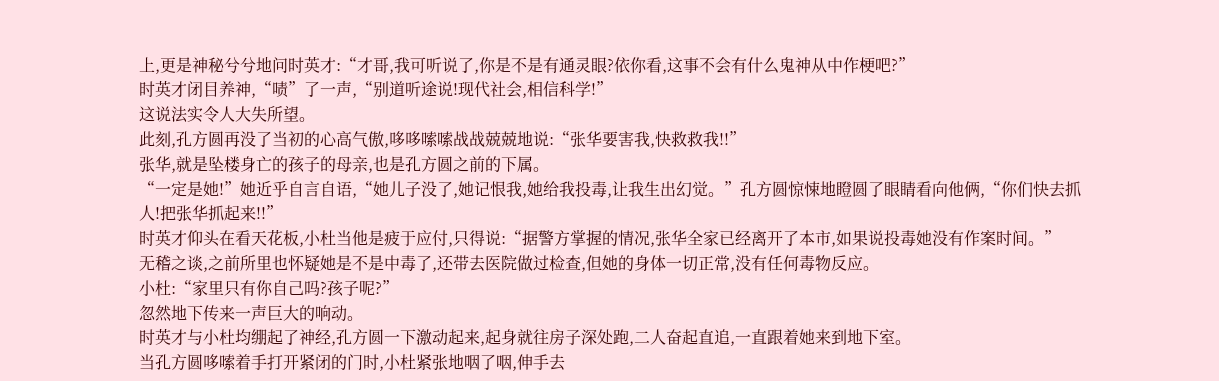上,更是神秘兮兮地问时英才:“才哥,我可听说了,你是不是有通灵眼?依你看,这事不会有什么鬼神从中作梗吧?”
时英才闭目养神,“啧”了一声,“别道听途说!现代社会,相信科学!”
这说法实令人大失所望。
此刻,孔方圆再没了当初的心高气傲,哆哆嗦嗦战战兢兢地说:“张华要害我,快救救我!!”
张华,就是坠楼身亡的孩子的母亲,也是孔方圆之前的下属。
“一定是她!”她近乎自言自语,“她儿子没了,她记恨我,她给我投毒,让我生出幻觉。”孔方圆惊悚地瞪圆了眼睛看向他俩,“你们快去抓人!把张华抓起来!!”
时英才仰头在看天花板,小杜当他是疲于应付,只得说:“据警方掌握的情况,张华全家已经离开了本市,如果说投毒她没有作案时间。”
无稽之谈,之前所里也怀疑她是不是中毒了,还带去医院做过检查,但她的身体一切正常,没有任何毒物反应。
小杜:“家里只有你自己吗?孩子呢?”
忽然地下传来一声巨大的响动。
时英才与小杜均绷起了神经,孔方圆一下激动起来,起身就往房子深处跑,二人奋起直追,一直跟着她来到地下室。
当孔方圆哆嗦着手打开紧闭的门时,小杜紧张地咽了咽,伸手去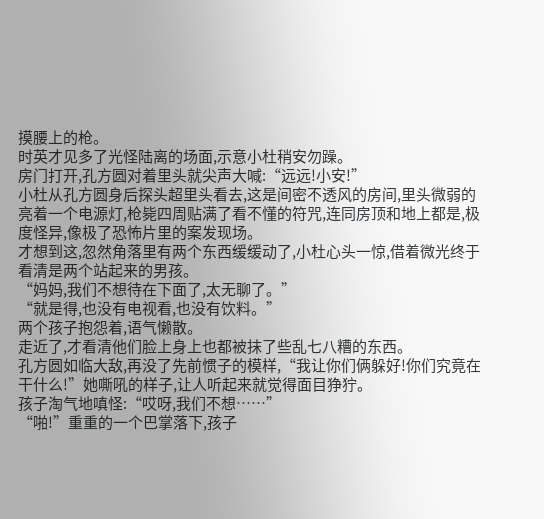摸腰上的枪。
时英才见多了光怪陆离的场面,示意小杜稍安勿躁。
房门打开,孔方圆对着里头就尖声大喊:“远远!小安!”
小杜从孔方圆身后探头超里头看去,这是间密不透风的房间,里头微弱的亮着一个电源灯,枪毙四周贴满了看不懂的符咒,连同房顶和地上都是,极度怪异,像极了恐怖片里的案发现场。
才想到这,忽然角落里有两个东西缓缓动了,小杜心头一惊,借着微光终于看清是两个站起来的男孩。
“妈妈,我们不想待在下面了,太无聊了。”
“就是得,也没有电视看,也没有饮料。”
两个孩子抱怨着,语气懒散。
走近了,才看清他们脸上身上也都被抹了些乱七八糟的东西。
孔方圆如临大敌,再没了先前惯子的模样,“我让你们俩躲好!你们究竟在干什么!”她嘶吼的样子,让人听起来就觉得面目狰狞。
孩子淘气地嗔怪:“哎呀,我们不想……”
“啪!”重重的一个巴掌落下,孩子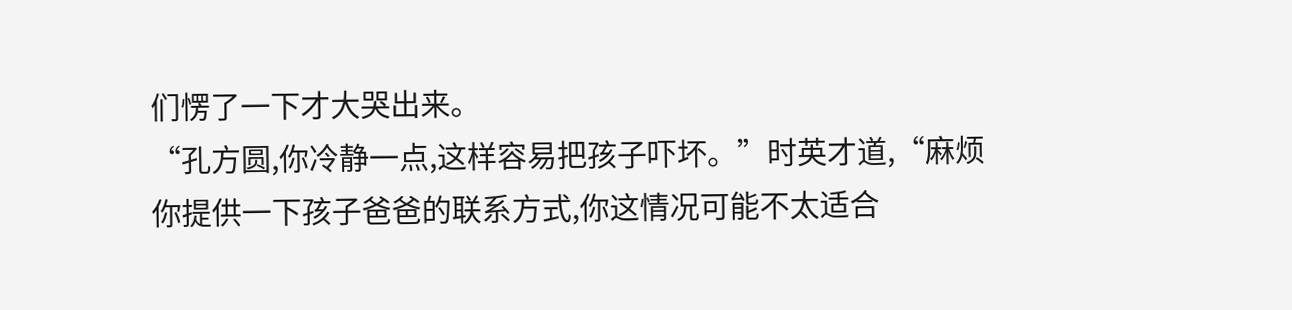们愣了一下才大哭出来。
“孔方圆,你冷静一点,这样容易把孩子吓坏。”时英才道,“麻烦你提供一下孩子爸爸的联系方式,你这情况可能不太适合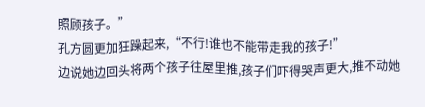照顾孩子。”
孔方圆更加狂躁起来,“不行!谁也不能带走我的孩子!”
边说她边回头将两个孩子往屋里推,孩子们吓得哭声更大,推不动她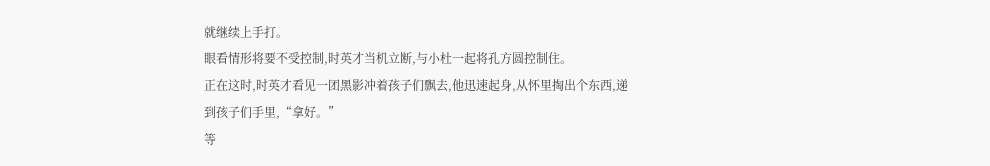就继续上手打。
眼看情形将要不受控制,时英才当机立断,与小杜一起将孔方圆控制住。
正在这时,时英才看见一团黑影冲着孩子们飘去,他迅速起身,从怀里掏出个东西,递到孩子们手里,“拿好。”
等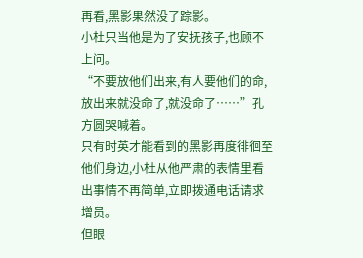再看,黑影果然没了踪影。
小杜只当他是为了安抚孩子,也顾不上问。
“不要放他们出来,有人要他们的命,放出来就没命了,就没命了……”孔方圆哭喊着。
只有时英才能看到的黑影再度徘徊至他们身边,小杜从他严肃的表情里看出事情不再简单,立即拨通电话请求增员。
但眼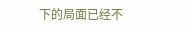下的局面已经不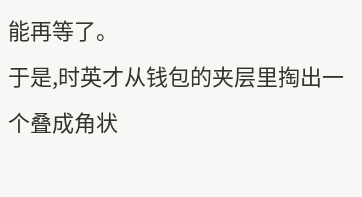能再等了。
于是,时英才从钱包的夹层里掏出一个叠成角状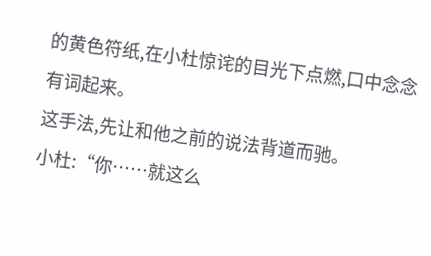的黄色符纸,在小杜惊诧的目光下点燃,口中念念有词起来。
这手法,先让和他之前的说法背道而驰。
小杜:“你……就这么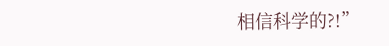相信科学的?!”